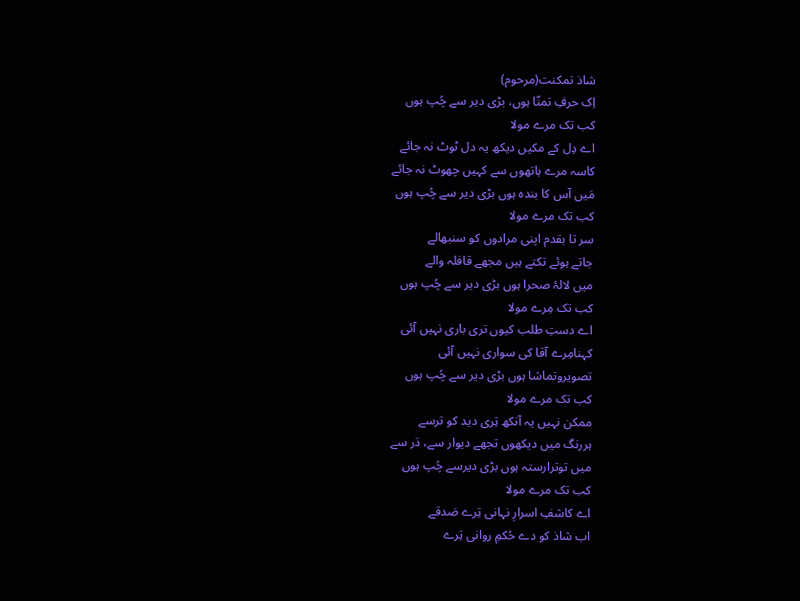شاذ تمکنت(مرحوم)
اِک حرفِ تمنّا ہوں، بڑی دیر سے چُپ ہوں
کب تک مرے مولا
اے دِل کے مکیں دیکھ یہ دل ٹوٹ نہ جائے
کاسہ مرے ہاتھوں سے کہیں چھوٹ نہ جائے
مَیں آس کا بندہ ہوں بڑی دیر سے چُپ ہوں
کب تک مرے مولا
سر تا بقدم اپنی مرادوں کو سنبھالے
جاتے ہوئے تکتے ہیں مجھے قافلہ والے
میں لالۂ صحرا ہوں بڑی دیر سے چُپ ہوں
کب تک مِرے مولا
اے دستِ طلب کیوں تری باری نہیں آئی
کہنامِرے آقا کی سواری نہیں آئی
تصویروتماشا ہوں بڑی دیر سے چُپ ہوں
کب تک مرے مولا
ممکن نہیں یہ آنکھ تِری دید کو ترسے
ہررنگ میں دیکھوں تجھے دیوار سے، دَر سے
میں توترارستہ ہوں بڑی دیرسے چُپ ہوں
کب تک مرے مولا
اے کاشفِ اسرارِ نہانی تِرے صَدقے
اب شاذ کو دے حُکمِ روانی تِرے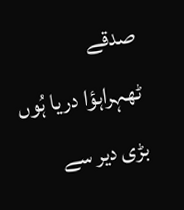صدقے
ٹھہراہؤا دریا ہُوں بڑی دیر سے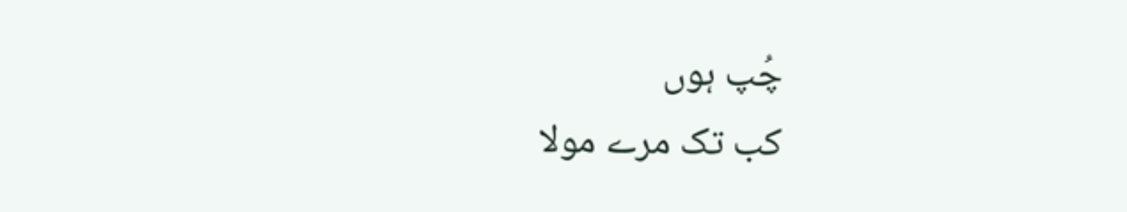چُپ ہوں
کب تک مرے مولا